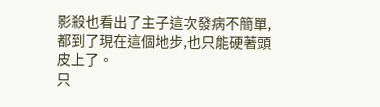影殺也看出了主子這次發病不簡單,都到了現在這個地步,也只能硬著頭皮上了。
只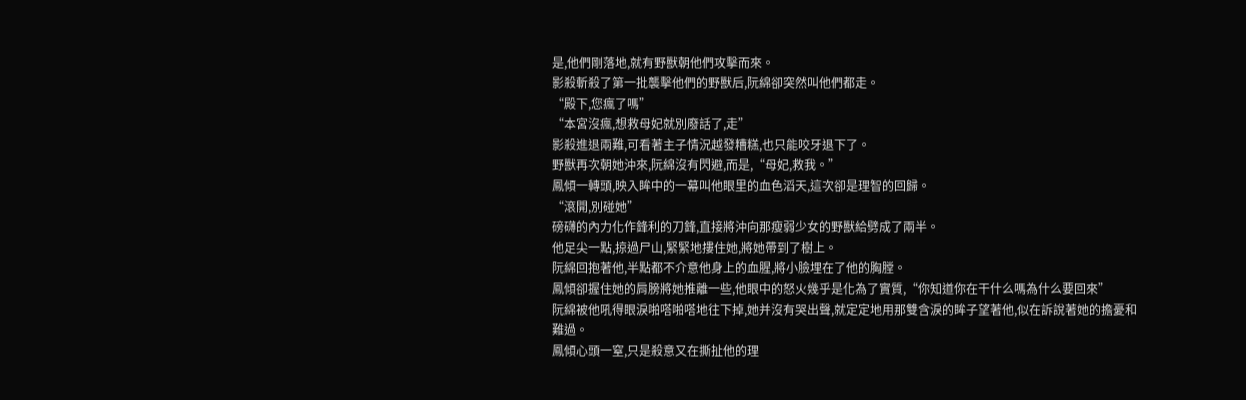是,他們剛落地,就有野獸朝他們攻擊而來。
影殺斬殺了第一批襲擊他們的野獸后,阮綿卻突然叫他們都走。
“殿下,您瘋了嗎”
“本宮沒瘋,想救母妃就別廢話了,走”
影殺進退兩難,可看著主子情況越發糟糕,也只能咬牙退下了。
野獸再次朝她沖來,阮綿沒有閃避,而是,“母妃,救我。”
鳳傾一轉頭,映入眸中的一幕叫他眼里的血色滔天,這次卻是理智的回歸。
“滾開,別碰她”
磅礴的內力化作鋒利的刀鋒,直接將沖向那瘦弱少女的野獸給劈成了兩半。
他足尖一點,掠過尸山,緊緊地摟住她,將她帶到了樹上。
阮綿回抱著他,半點都不介意他身上的血腥,將小臉埋在了他的胸膛。
鳳傾卻握住她的肩膀將她推離一些,他眼中的怒火幾乎是化為了實質,“你知道你在干什么嗎為什么要回來”
阮綿被他吼得眼淚啪嗒啪嗒地往下掉,她并沒有哭出聲,就定定地用那雙含淚的眸子望著他,似在訴說著她的擔憂和難過。
鳳傾心頭一窒,只是殺意又在撕扯他的理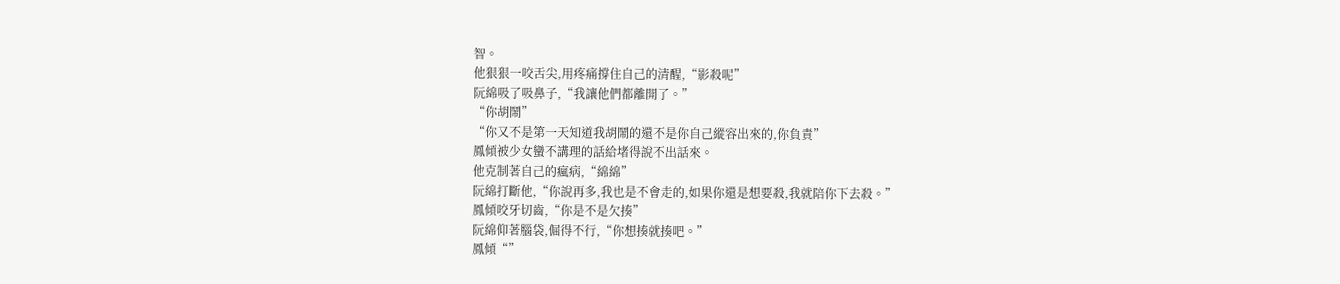智。
他狠狠一咬舌尖,用疼痛撐住自己的清醒,“影殺呢”
阮綿吸了吸鼻子,“我讓他們都離開了。”
“你胡鬧”
“你又不是第一天知道我胡鬧的還不是你自己縱容出來的,你負責”
鳳傾被少女蠻不講理的話給堵得說不出話來。
他克制著自己的瘋病,“綿綿”
阮綿打斷他,“你說再多,我也是不會走的,如果你還是想要殺,我就陪你下去殺。”
鳳傾咬牙切齒,“你是不是欠揍”
阮綿仰著腦袋,倔得不行,“你想揍就揍吧。”
鳳傾“”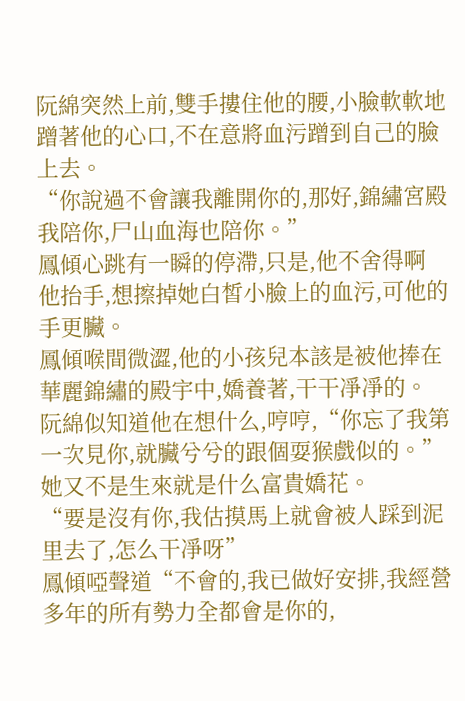阮綿突然上前,雙手摟住他的腰,小臉軟軟地蹭著他的心口,不在意將血污蹭到自己的臉上去。
“你說過不會讓我離開你的,那好,錦繡宮殿我陪你,尸山血海也陪你。”
鳳傾心跳有一瞬的停滯,只是,他不舍得啊
他抬手,想擦掉她白皙小臉上的血污,可他的手更臟。
鳳傾喉間微澀,他的小孩兒本該是被他捧在華麗錦繡的殿宇中,嬌養著,干干凈凈的。
阮綿似知道他在想什么,哼哼,“你忘了我第一次見你,就臟兮兮的跟個耍猴戲似的。”
她又不是生來就是什么富貴嬌花。
“要是沒有你,我估摸馬上就會被人踩到泥里去了,怎么干凈呀”
鳳傾啞聲道“不會的,我已做好安排,我經營多年的所有勢力全都會是你的,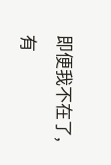即便我不在了,有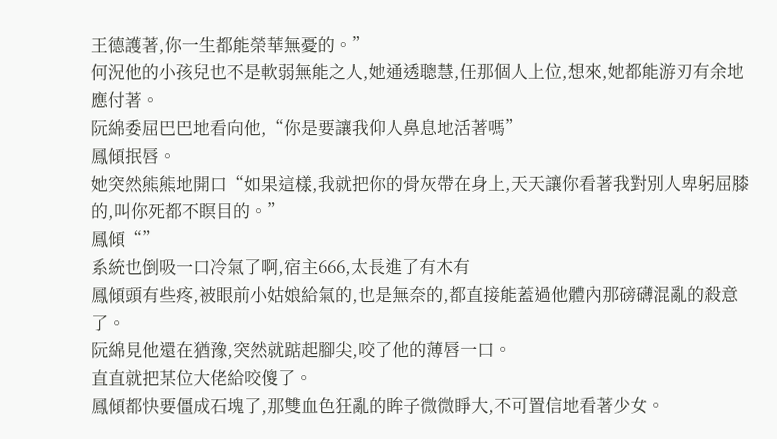王德護著,你一生都能榮華無憂的。”
何況他的小孩兒也不是軟弱無能之人,她通透聰慧,任那個人上位,想來,她都能游刃有余地應付著。
阮綿委屈巴巴地看向他,“你是要讓我仰人鼻息地活著嗎”
鳳傾抿唇。
她突然熊熊地開口“如果這樣,我就把你的骨灰帶在身上,天天讓你看著我對別人卑躬屈膝的,叫你死都不瞑目的。”
鳳傾“”
系統也倒吸一口冷氣了啊,宿主666,太長進了有木有
鳳傾頭有些疼,被眼前小姑娘給氣的,也是無奈的,都直接能蓋過他體內那磅礴混亂的殺意了。
阮綿見他還在猶豫,突然就踮起腳尖,咬了他的薄唇一口。
直直就把某位大佬給咬傻了。
鳳傾都快要僵成石塊了,那雙血色狂亂的眸子微微睜大,不可置信地看著少女。